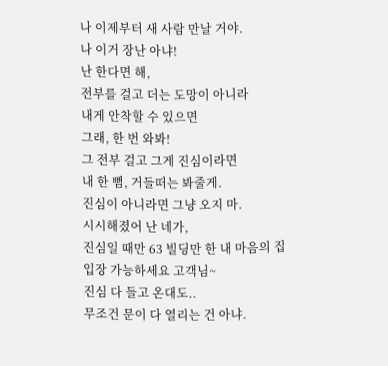나 이제부터 새 사람 만날 거야.
나 이거 장난 아냐!
난 한다면 해,
전부를 걸고 더는 도망이 아니라
내게 안착할 수 있으면
그래, 한 번 와봐!
그 전부 걸고 그게 진심이라면
내 한 뼘, 거들떠는 봐줄게.
진심이 아니라면 그냥 오지 마.
시시해졌어 난 네가,
진심일 때만 63 빌딩만 한 내 마음의 집
입장 가능하세요 고객님~
진심 다 들고 온대도..
무조건 문이 다 열리는 건 아냐.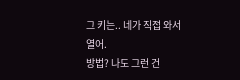그 키는.. 네가 직접 와서 열어.
방법? 나도 그런 건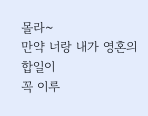몰라~
만약 너랑 내가 영혼의 합일이
꼭 이루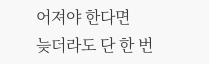어져야 한다면
늦더라도 단 한 번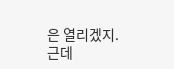은 열리겠지.
근데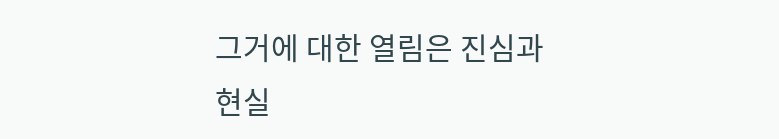그거에 대한 열림은 진심과
현실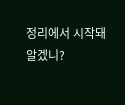정리에서 시작돼 알겠니?